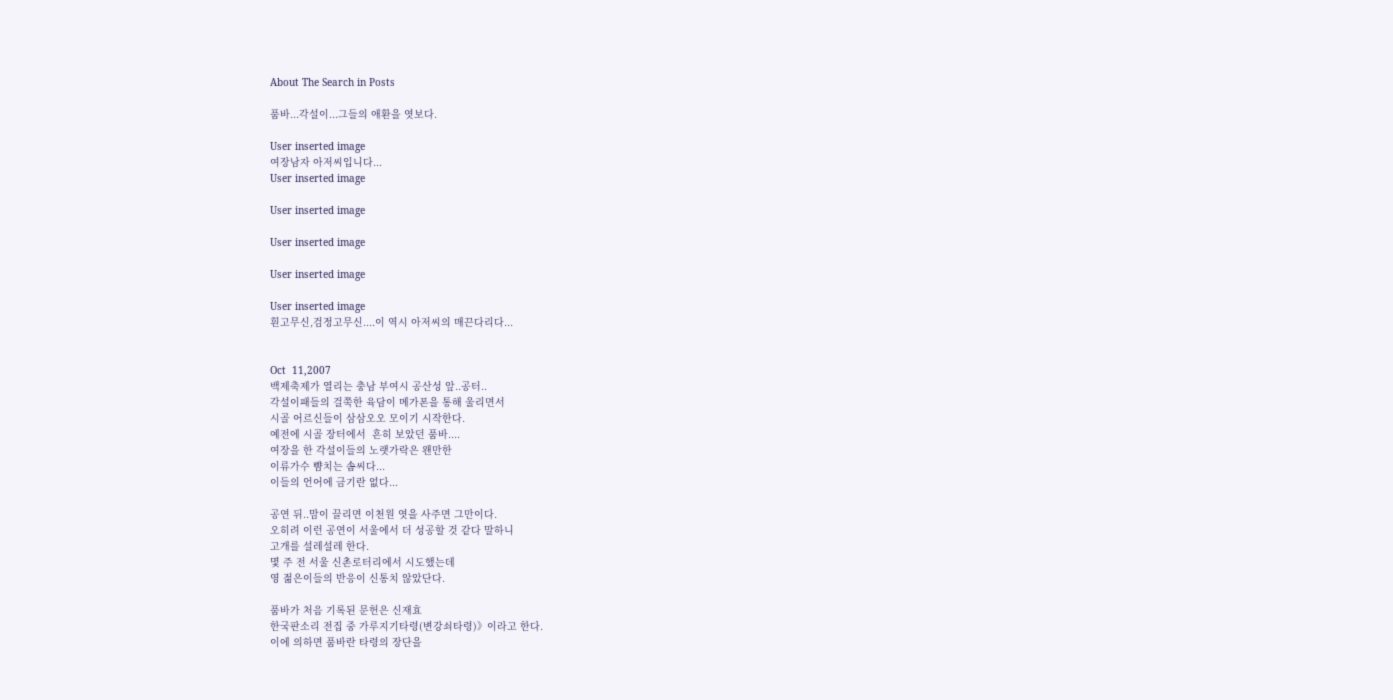About The Search in Posts

품바...각설이...그들의 애환을 엿보다.

User inserted image
여장남자 아저씨입니다...
User inserted image

User inserted image

User inserted image

User inserted image

User inserted image
흰고무신,검정고무신....이 역시 아저씨의 매끈다리다...


Oct  11,2007
백제축제가 열리는 충남 부여시 공산성 앞..공터..
각설이패들의 걸쭉한 육담이 메가폰을 통해 울리면서
시골 어르신들이 삼삼오오 모이기 시작한다.
예전에 시골 장터에서  흔히 보았던 품바....
여장을 한 각설이들의 노랫가락은 왠만한
이류가수 뺨치는 솜씨다...
이들의 언어에 금기란 없다...

공연 뒤..맘이 끌리면 이천원 엿을 사주면 그만이다.
오히려 이런 공연이 서울에서 더 성공할 것 같다 말하니
고개를 설레설레 한다.
몇 주 전 서울 신촌로터리에서 시도했는데
영 젊은이들의 반응이 신통치 않았단다.

품바가 처음 기록된 문헌은 신재효
한국판소리 전집 중 가루지기타령(변강쇠타령)》이라고 한다.
이에 의하면 품바란 타령의 장단을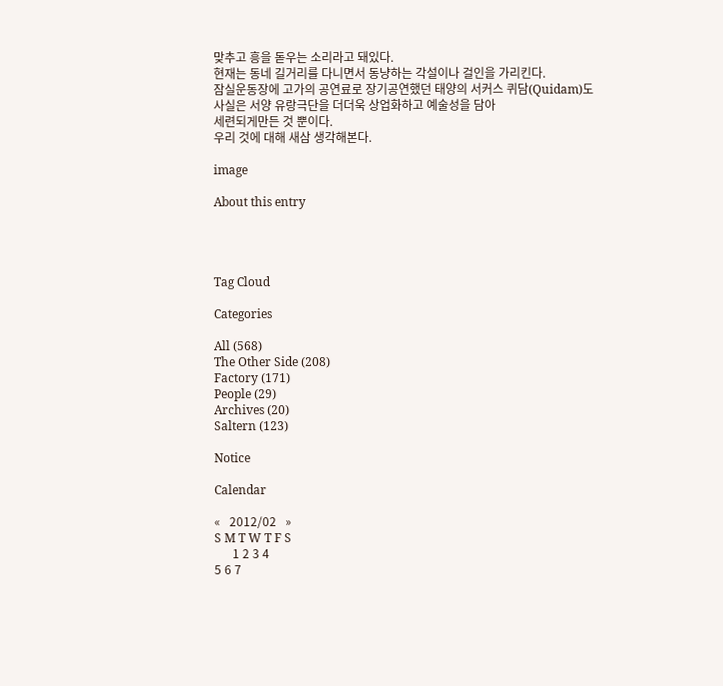맞추고 흥을 돋우는 소리라고 돼있다.
현재는 동네 길거리를 다니면서 동냥하는 각설이나 걸인을 가리킨다.
잠실운동장에 고가의 공연료로 장기공연했던 태양의 서커스 퀴담(Quidam)도
사실은 서양 유랑극단을 더더욱 상업화하고 예술성을 담아
세련되게만든 것 뿐이다.
우리 것에 대해 새삼 생각해본다.

image

About this entry




Tag Cloud

Categories

All (568)
The Other Side (208)
Factory (171)
People (29)
Archives (20)
Saltern (123)

Notice

Calendar

«   2012/02   »
S M T W T F S
      1 2 3 4
5 6 7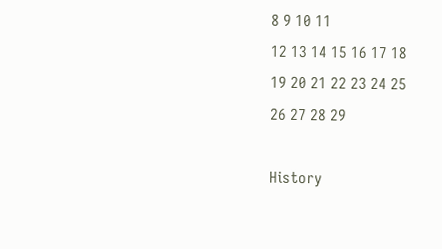8 9 10 11
12 13 14 15 16 17 18
19 20 21 22 23 24 25
26 27 28 29

History